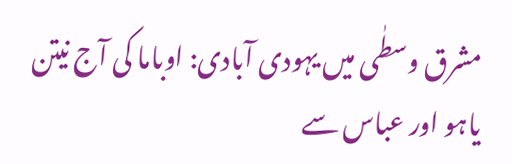مشرق وسطٰی میں یہودی آبادی: اوباما کی آج نیتن یاہو اور عباس سے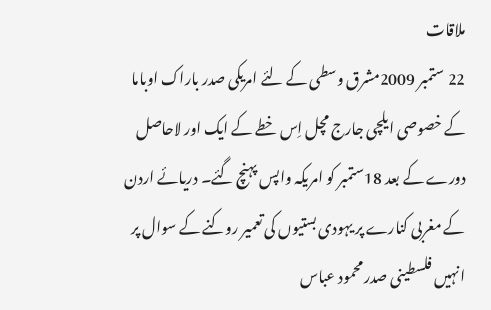ملاقات
22 ستمبر 2009مشرق وسطی کے لئے امريکی صدر باراک اوباما کے خصوصی ايلچی جارج مچل اِس خطے کے ايک اور لاحاصل دورے کے بعد 18ستمبر کو امريکہ واپس پہنچ گئے۔ دريائے اردن کے مغربی کنارے پر يہودی بستيوں کی تعمير روکنے کے سوال پر انہيں فلسطينی صدر محمود عباس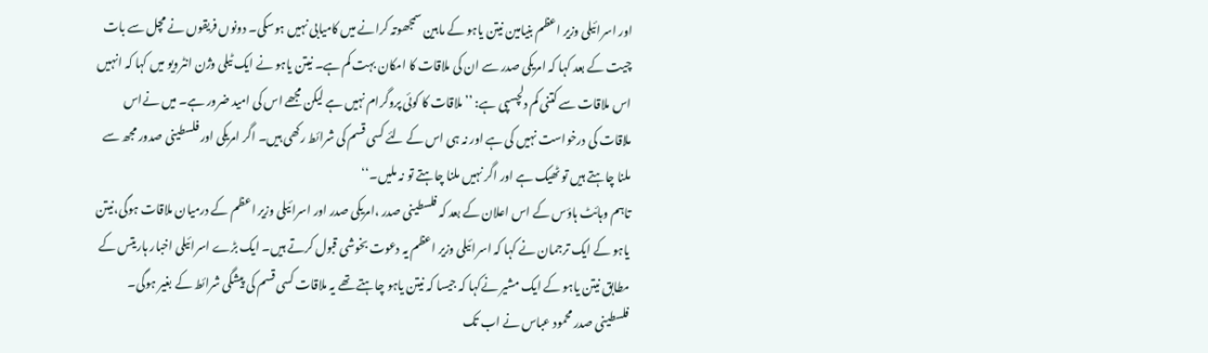اور اسرائيلی وزير اعظم بنيامين نيتن ياہو کے مابين سمجھوتہ کرانے ميں کاميابی نہيں ہوسکی۔ دونوں فريقوں نے مچل سے بات چيت کے بعد کہا کہ امريکی صدر سے ان کی ملاقات کا امکان بہت کم ہے۔ نيتن ياہو نے ايک ٹيلی وژن انٹرويو ميں کہا کہ انہيں اس ملاقات سے کتنی کم دلچسپی ہے: ’’ملاقات کا کوئی پروگرام نہيں ہے ليکن مجھے اس کی اميد ضرور ہے۔ ميں نےاس ملاقات کی درخواست نہيں کی ہے اور نہ ہی اس کے لئے کسی قسم کی شرائط رکھی ہيں۔ اگر امريکی اور فلسطينی صدور مجھ سے ملنا چاہتے ہيں تو ٹھيک ہے اور اگر نہيں ملنا چاہتے تو نہ مليں۔‘‘
تاہم وہائٹ ہاؤس کے اس اعلان کے بعد کہ فلسطينی صدر ،امريکی صدر اور اسرائيلی وزير اعظم کے درميان ملاقات ہوگی،نيتن ياہو کے ايک ترجمان نے کہا کہ اسرائيلی وزير اعظم يہ دعوت بخوشی قبول کرتے ہيں۔ ايک بڑے اسرائيلی اخبار ہاریتس کے مطابق نيتن ياہو کے ايک مشير نےکہا کہ جيسا کہ نيتن ياہو چاہتے تھے يہ ملاقات کسی قسم کی پيشگی شرائط کے بغير ہوگی۔ فلسطينی صدر محمود عباس نے اب تک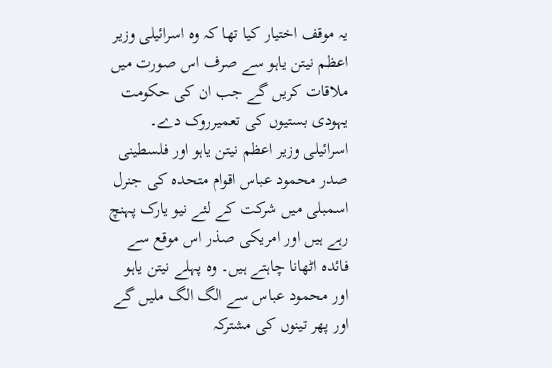يہ موقف اختيار کيا تھا کہ وہ اسرائيلی وزير اعظم نيتن ياہو سے صرف اس صورت ميں ملاقات کريں گے جب ان کی حکومت يہودی بستيوں کی تعميرروک دے۔
اسرائيلی وزير اعظم نيتن ياہو اور فلسطينی صدر محمود عباس اقوام متحدہ کی جنرل اسمبلی ميں شرکت کے لئے نيو يارک پہنچ رہے ہيں اور امريکی صذر اس موقع سے فائدہ اٹھانا چاہتے ہيں۔ وہ پہلے نيتن ياہو اور محمود عباس سے الگ الگ مليں گے اور پھر تينوں کی مشترکہ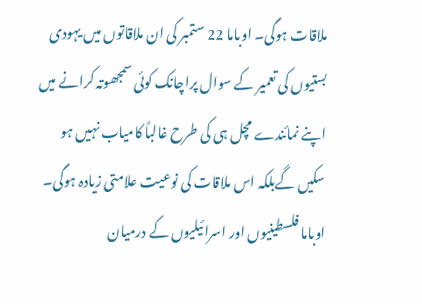ملاقات ہوگی۔ اوباما 22 ستمبر کی ان ملاقاتوں ميں يہودی بستيوں کی تعمير کے سوال پراچانک کوئی سمجھوتہ کرانے ميں اپنے نمائندے مچل ہی کی طرح غالباً کامياب نہيں ہو سکيں گےبلکہ اس ملاقات کی نوعيت علامتی زيادہ ہوگی۔ اوباما فلسطينيوں اور اسرائيليوں کے درميان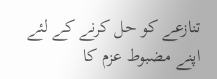تنازعے کو حل کرنے کے لئے اپنے مضبوط عزم کا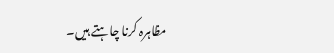مظاہرہ کرنا چاہتے ہيں۔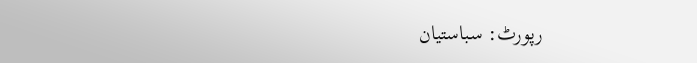رپورٹ: سباستيان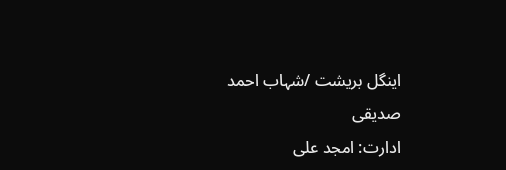اينگل بريشت /شہاب احمد صديقی
ادارت: امجد علی